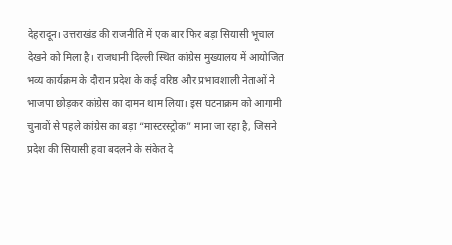देहरादून। उत्तराखंड की राजनीति में एक बार फिर बड़ा सियासी भूचाल देखने को मिला है। राजधानी दिल्ली स्थित कांग्रेस मुख्यालय में आयोजित भव्य कार्यक्रम के दौरान प्रदेश के कई वरिष्ठ और प्रभावशाली नेताओं ने भाजपा छोड़कर कांग्रेस का दामन थाम लिया। इस घटनाक्रम को आगामी चुनावों से पहले कांग्रेस का बड़ा “मास्टरस्ट्रोक” माना जा रहा है, जिसने प्रदेश की सियासी हवा बदलने के संकेत दे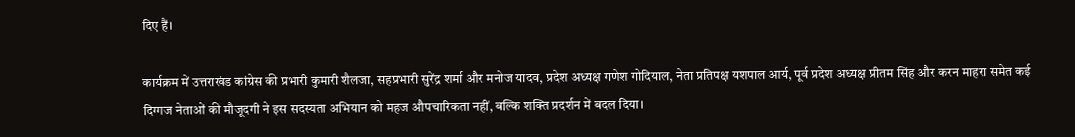दिए हैं।

कार्यक्रम में उत्तराखंड कांग्रेस की प्रभारी कुमारी शैलजा, सहप्रभारी सुरेंद्र शर्मा और मनोज यादव, प्रदेश अध्यक्ष गणेश गोदियाल, नेता प्रतिपक्ष यशपाल आर्य, पूर्व प्रदेश अध्यक्ष प्रीतम सिंह और करन माहरा समेत कई दिग्गज नेताओं की मौजूदगी ने इस सदस्यता अभियान को महज औपचारिकता नहीं, बल्कि शक्ति प्रदर्शन में बदल दिया।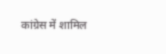कांग्रेस में शामिल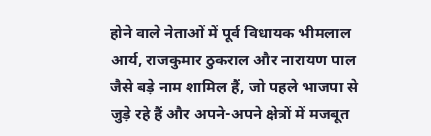होने वाले नेताओं में पूर्व विधायक भीमलाल आर्य, राजकुमार ठुकराल और नारायण पाल जैसे बड़े नाम शामिल हैं, जो पहले भाजपा से जुड़े रहे हैं और अपने-अपने क्षेत्रों में मजबूत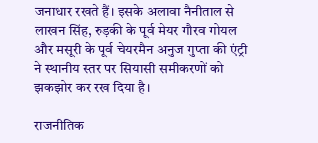जनाधार रखते हैं। इसके अलावा नैनीताल से लाखन सिंह, रुड़की के पूर्व मेयर गौरव गोयल और मसूरी के पूर्व चेयरमैन अनुज गुप्ता की एंट्री ने स्थानीय स्तर पर सियासी समीकरणों को झकझोर कर रख दिया है।

राजनीतिक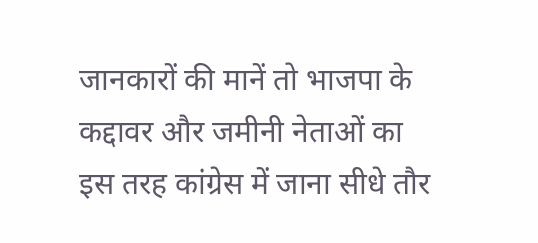जानकारों की मानें तो भाजपा के कद्दावर और जमीनी नेताओं का इस तरह कांग्रेस में जाना सीधे तौर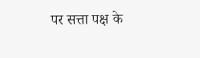पर सत्ता पक्ष के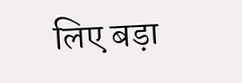लिए बड़ा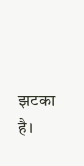झटका है।